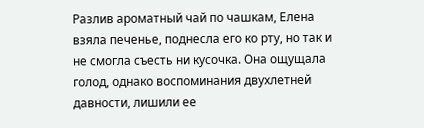Разлив ароматный чай по чашкам, Елена взяла печенье, поднесла его ко рту, но так и не смогла съесть ни кусочка. Она ощущала голод, однако воспоминания двухлетней давности, лишили ее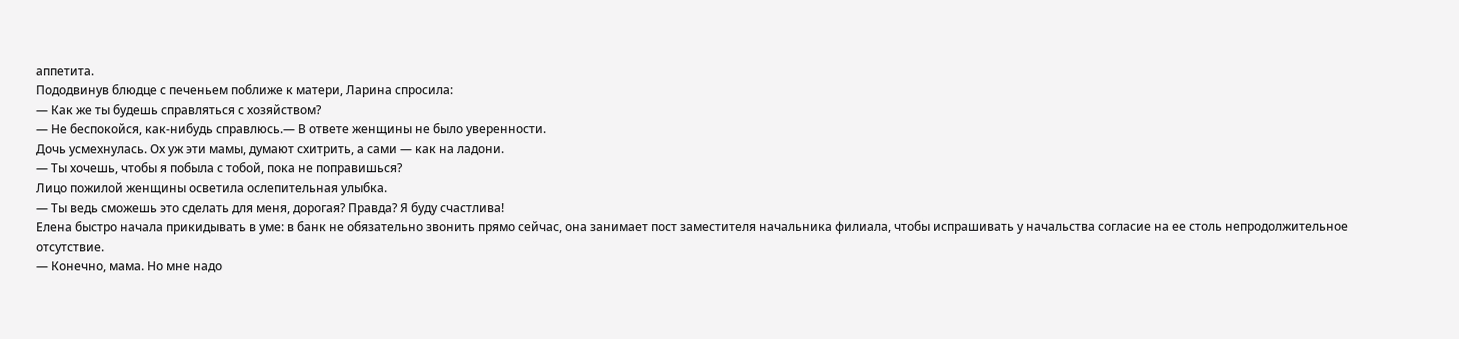аппетита.
Пододвинув блюдце с печеньем поближе к матери, Ларина спросила:
— Как же ты будешь справляться с хозяйством?
— Не беспокойся, как-нибудь справлюсь.— В ответе женщины не было уверенности.
Дочь усмехнулась. Ох уж эти мамы, думают схитрить, а сами — как на ладони.
— Ты хочешь, чтобы я побыла с тобой, пока не поправишься?
Лицо пожилой женщины осветила ослепительная улыбка.
— Ты ведь сможешь это сделать для меня, дорогая? Правда? Я буду счастлива!
Елена быстро начала прикидывать в уме: в банк не обязательно звонить прямо сейчас, она занимает пост заместителя начальника филиала, чтобы испрашивать у начальства согласие на ее столь непродолжительное отсутствие.
— Конечно, мама. Но мне надо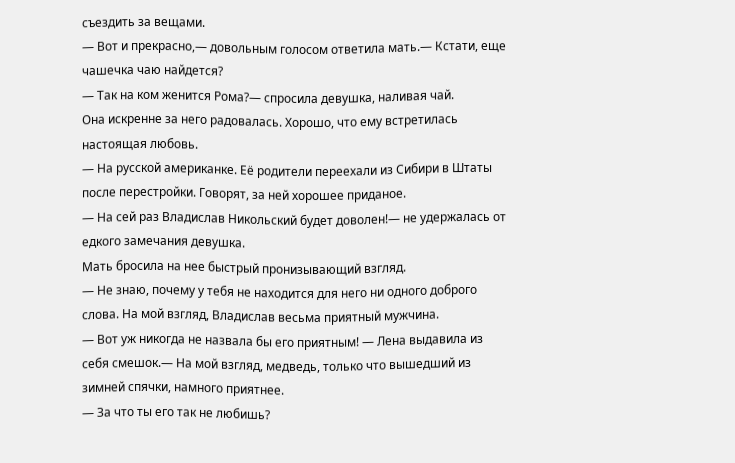съездить за вещами.
— Вот и прекрасно,— довольным голосом ответила мать.— Кстати, еще чашечка чаю найдется?
— Так на ком женится Рома?— спросила девушка, наливая чай.
Она искренне за него радовалась. Хорошо, что ему встретилась настоящая любовь.
— На русской американке. Её родители переехали из Сибири в Штаты после перестройки. Говорят, за ней хорошее приданое.
— На сей раз Владислав Никольский будет доволен!— не удержалась от едкого замечания девушка.
Мать бросила на нее быстрый пронизывающий взгляд.
— Не знаю, почему у тебя не находится для него ни одного доброго слова. На мой взгляд, Владислав весьма приятный мужчина.
— Вот уж никогда не назвала бы его приятным! — Лена выдавила из себя смешок.— На мой взгляд, медведь, только что вышедший из зимней спячки, намного приятнее.
— За что ты его так не любишь?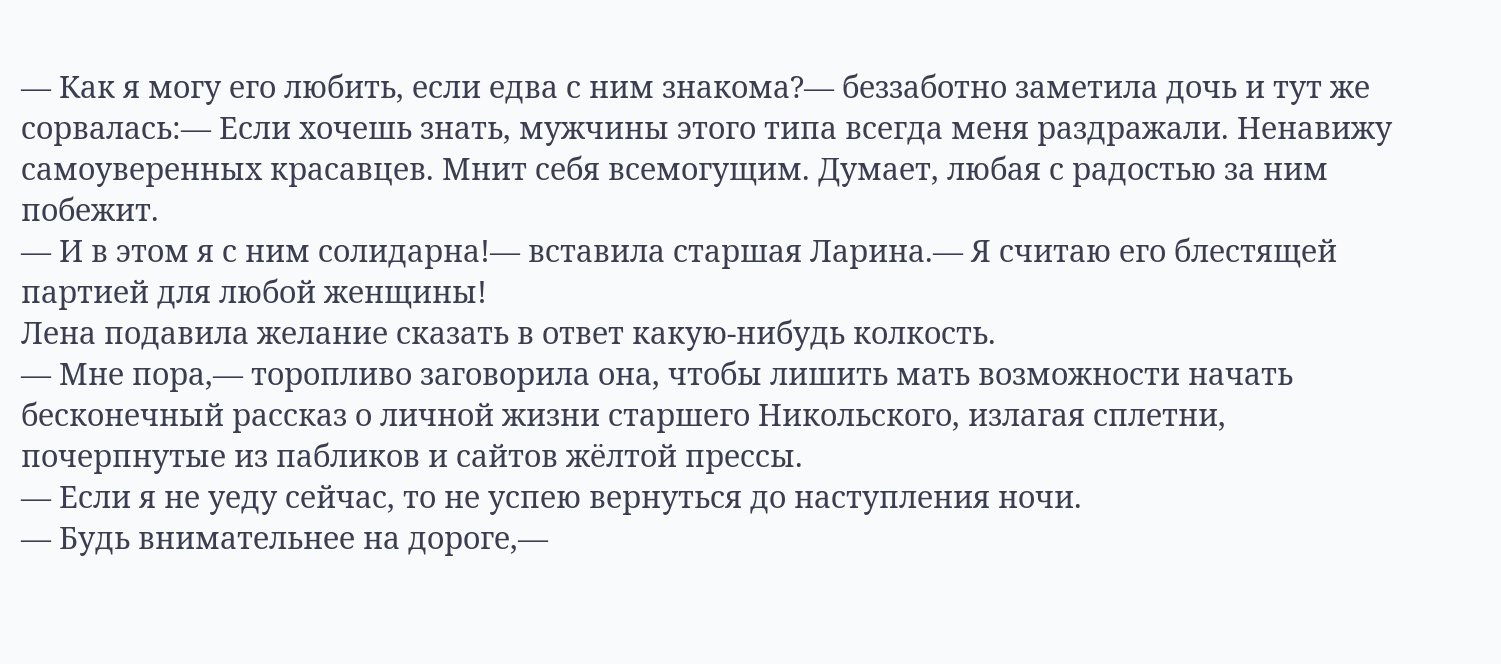— Как я могу его любить, если едва с ним знакома?— беззаботно заметила дочь и тут же сорвалась:— Если хочешь знать, мужчины этого типа всегда меня раздражали. Ненавижу самоуверенных красавцев. Мнит себя всемогущим. Думает, любая с радостью за ним побежит.
— И в этом я с ним солидарна!— вставила старшая Ларина.— Я считаю его блестящей партией для любой женщины!
Лена подавила желание сказать в ответ какую-нибудь колкость.
— Мне пора,— торопливо заговорила она, чтобы лишить мать возможности начать бесконечный рассказ о личной жизни старшего Никольского, излагая сплетни, почерпнутые из пабликов и сайтов жёлтой прессы.
— Если я не уеду сейчас, то не успею вернуться до наступления ночи.
— Будь внимательнее на дороге,—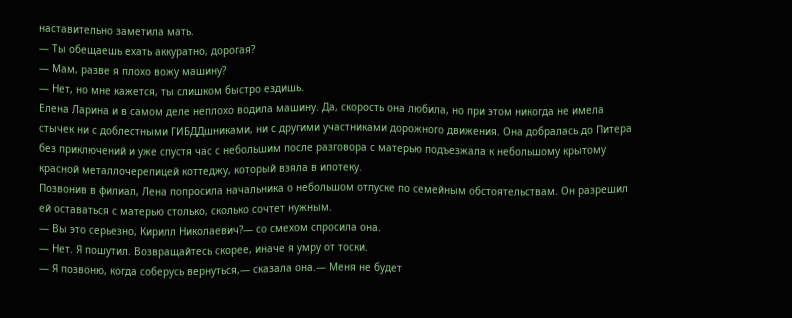наставительно заметила мать.
— Ты обещаешь ехать аккуратно, дорогая?
— Мам, разве я плохо вожу машину?
— Нет, но мне кажется, ты слишком быстро ездишь.
Елена Ларина и в самом деле неплохо водила машину. Да, скорость она любила, но при этом никогда не имела стычек ни с доблестными ГИБДДшниками, ни с другими участниками дорожного движения. Она добралась до Питера без приключений и уже спустя час с небольшим после разговора с матерью подъезжала к небольшому крытому красной металлочерепицей коттеджу, который взяла в ипотеку.
Позвонив в филиал, Лена попросила начальника о небольшом отпуске по семейным обстоятельствам. Он разрешил ей оставаться с матерью столько, сколько сочтет нужным.
— Вы это серьезно, Кирилл Николаевич?— со смехом спросила она.
— Нет. Я пошутил. Возвращайтесь скорее, иначе я умру от тоски.
— Я позвоню, когда соберусь вернуться,— сказала она.— Меня не будет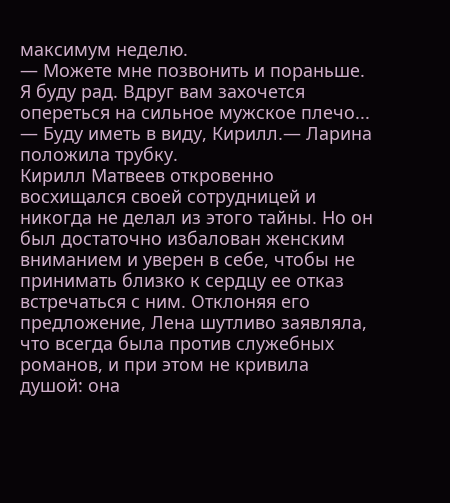максимум неделю.
— Можете мне позвонить и пораньше. Я буду рад. Вдруг вам захочется опереться на сильное мужское плечо...
— Буду иметь в виду, Кирилл.— Ларина положила трубку.
Кирилл Матвеев откровенно восхищался своей сотрудницей и никогда не делал из этого тайны. Но он был достаточно избалован женским вниманием и уверен в себе, чтобы не принимать близко к сердцу ее отказ встречаться с ним. Отклоняя его предложение, Лена шутливо заявляла, что всегда была против служебных романов, и при этом не кривила душой: она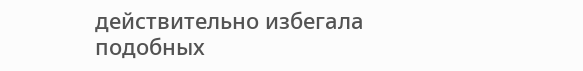действительно избегала подобных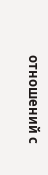отношений с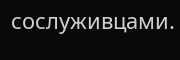сослуживцами.